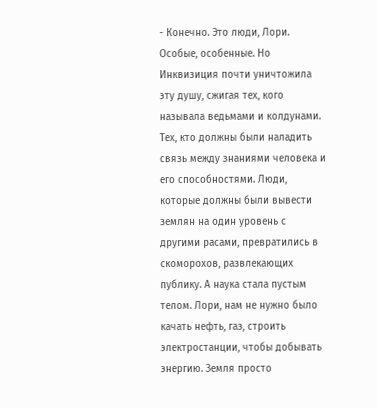- Конечно. Это люди, Лори. Особые, особенные. Но Инквизиция почти уничтожила эту душу, сжигая тех, кого называла ведьмами и колдунами. Тех, кто должны были наладить связь между знаниями человека и его способностями. Люди, которые должны были вывести землян на один уровень с другими расами, превратились в скоморохов, развлекающих публику. А наука стала пустым телом. Лори, нам не нужно было качать нефть, газ, строить электростанции, чтобы добывать энергию. Земля просто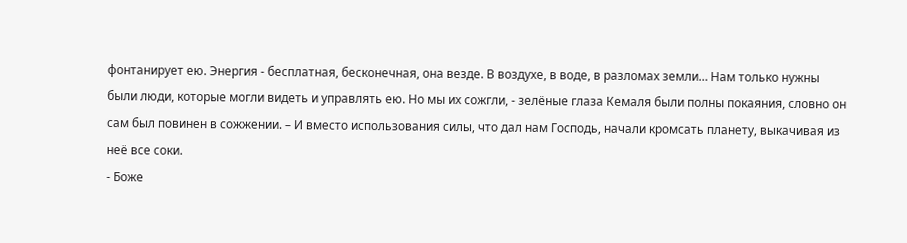фонтанирует ею. Энергия - бесплатная, бесконечная, она везде. В воздухе, в воде, в разломах земли… Нам только нужны были люди, которые могли видеть и управлять ею. Но мы их сожгли, - зелёные глаза Кемаля были полны покаяния, словно он сам был повинен в сожжении. – И вместо использования силы, что дал нам Господь, начали кромсать планету, выкачивая из неё все соки.
- Боже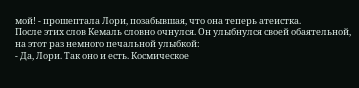мой! - прошептала Лори, позабывшая, что она теперь атеистка.
После этих слов Кемаль словно очнулся. Он улыбнулся своей обаятельной, на этот раз немного печальной улыбкой:
- Да, Лори. Так оно и есть. Космическое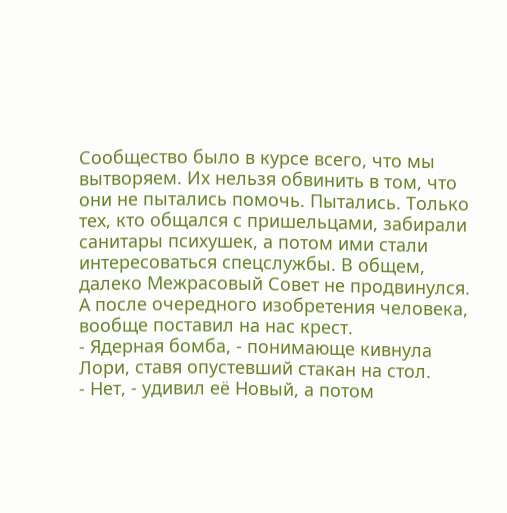Сообщество было в курсе всего, что мы вытворяем. Их нельзя обвинить в том, что они не пытались помочь. Пытались. Только тех, кто общался с пришельцами, забирали санитары психушек, а потом ими стали интересоваться спецслужбы. В общем, далеко Межрасовый Совет не продвинулся. А после очередного изобретения человека, вообще поставил на нас крест.
- Ядерная бомба, - понимающе кивнула Лори, ставя опустевший стакан на стол.
- Нет, - удивил её Новый, а потом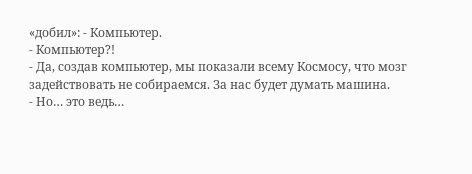«добил»: - Компьютер.
- Компьютер?!
- Да, создав компьютер, мы показали всему Космосу, что мозг задействовать не собираемся. За нас будет думать машина.
- Но… это ведь…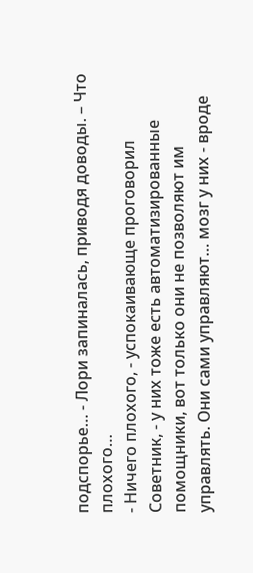подспорье… - Лори запиналась, приводя доводы. – Что плохого…
- Ничего плохого, - успокаивающе проговорил Советник, - у них тоже есть автоматизированные помощники, вот только они не позволяют им управлять. Они сами управляют… мозг у них - вроде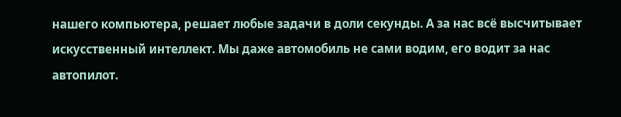нашего компьютера, решает любые задачи в доли секунды. А за нас всё высчитывает искусственный интеллект. Мы даже автомобиль не сами водим, его водит за нас автопилот.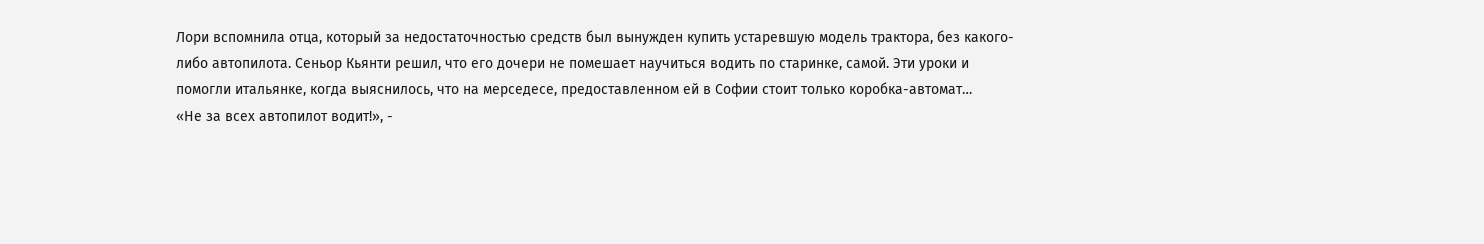Лори вспомнила отца, который за недостаточностью средств был вынужден купить устаревшую модель трактора, без какого-либо автопилота. Сеньор Кьянти решил, что его дочери не помешает научиться водить по старинке, самой. Эти уроки и помогли итальянке, когда выяснилось, что на мерседесе, предоставленном ей в Софии стоит только коробка-автомат…
«Не за всех автопилот водит!», -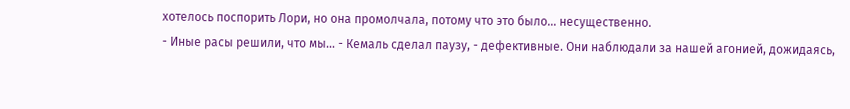хотелось поспорить Лори, но она промолчала, потому что это было… несущественно.
- Иные расы решили, что мы… - Кемаль сделал паузу, - дефективные. Они наблюдали за нашей агонией, дожидаясь,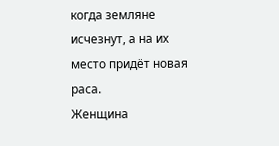когда земляне исчезнут, а на их место придёт новая раса.
Женщина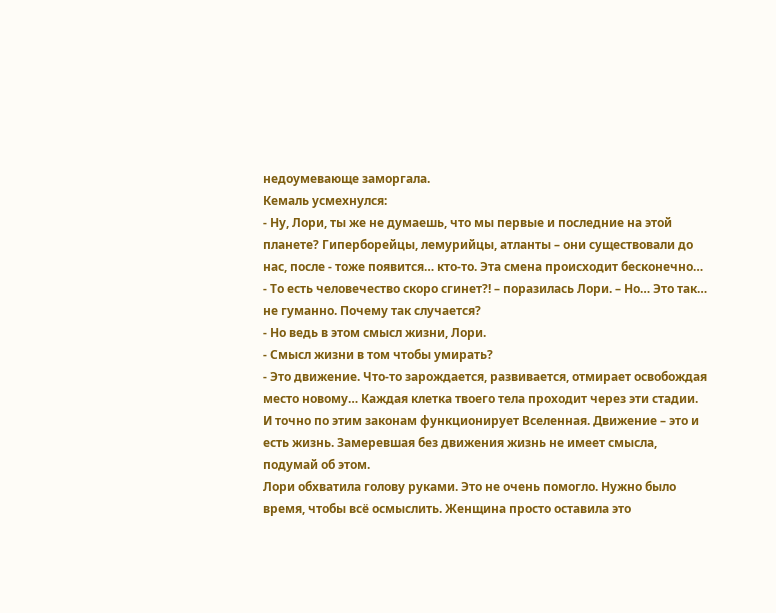недоумевающе заморгала.
Кемаль усмехнулся:
- Ну, Лори, ты же не думаешь, что мы первые и последние на этой планете? Гиперборейцы, лемурийцы, атланты – они существовали до нас, после - тоже появится… кто-то. Эта смена происходит бесконечно…
- То есть человечество скоро сгинет?! – поразилась Лори. – Но… Это так… не гуманно. Почему так случается?
- Но ведь в этом смысл жизни, Лори.
- Смысл жизни в том чтобы умирать?
- Это движение. Что-то зарождается, развивается, отмирает освобождая место новому… Каждая клетка твоего тела проходит через эти стадии. И точно по этим законам функционирует Вселенная. Движение – это и есть жизнь. Замеревшая без движения жизнь не имеет смысла, подумай об этом.
Лори обхватила голову руками. Это не очень помогло. Нужно было время, чтобы всё осмыслить. Женщина просто оставила это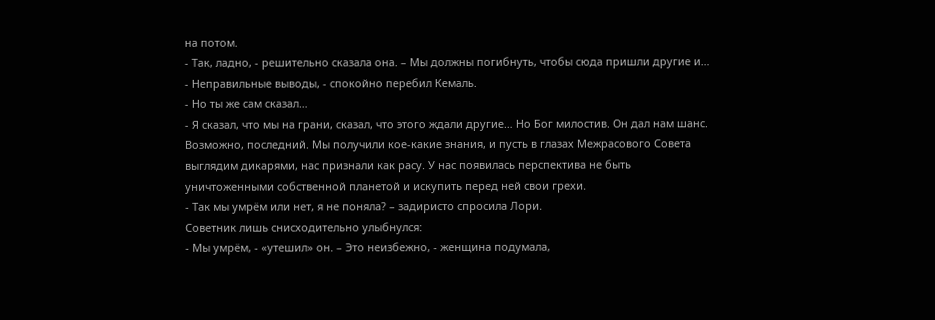на потом.
- Так, ладно, - решительно сказала она. – Мы должны погибнуть, чтобы сюда пришли другие и…
- Неправильные выводы, - спокойно перебил Кемаль.
- Но ты же сам сказал…
- Я сказал, что мы на грани, сказал, что этого ждали другие… Но Бог милостив. Он дал нам шанс. Возможно, последний. Мы получили кое-какие знания, и пусть в глазах Межрасового Совета выглядим дикарями, нас признали как расу. У нас появилась перспектива не быть уничтоженными собственной планетой и искупить перед ней свои грехи.
- Так мы умрём или нет, я не поняла? – задиристо спросила Лори.
Советник лишь снисходительно улыбнулся:
- Мы умрём, - «утешил» он. – Это неизбежно, - женщина подумала,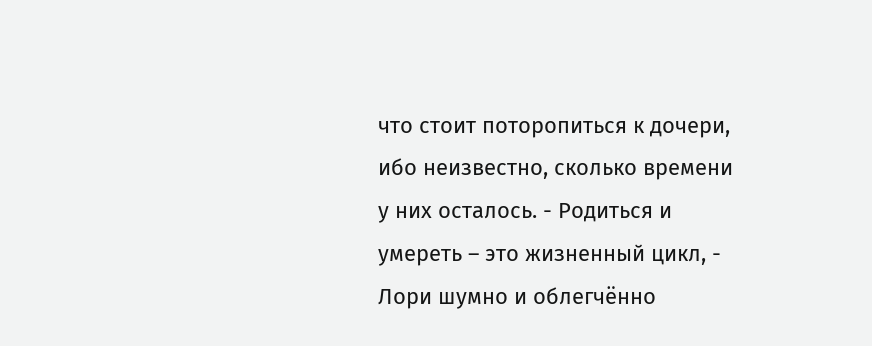что стоит поторопиться к дочери, ибо неизвестно, сколько времени у них осталось. - Родиться и умереть – это жизненный цикл, - Лори шумно и облегчённо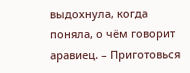выдохнула, когда поняла, о чём говорит аравиец. – Приготовься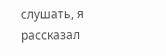слушать, я рассказал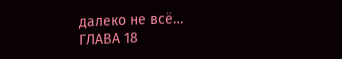далеко не всё…
ГЛАВА 18